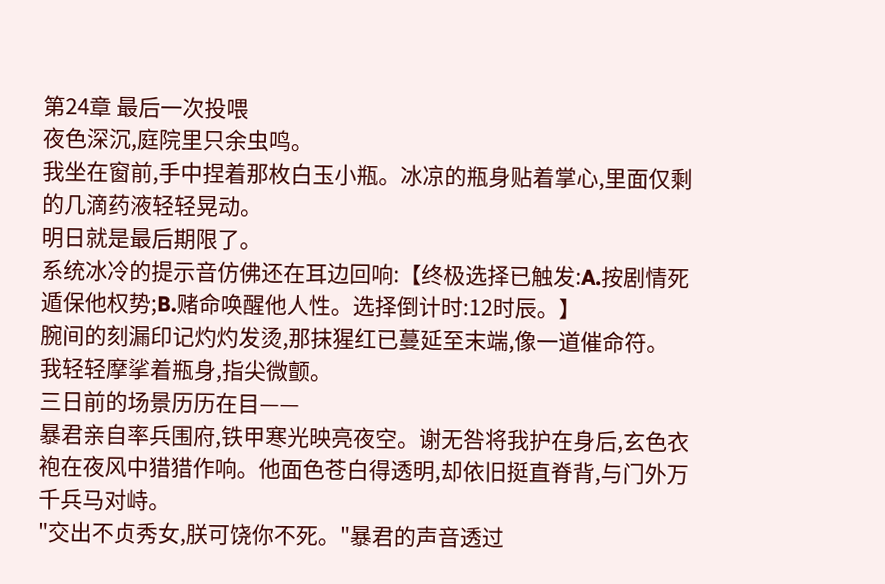第24章 最后一次投喂
夜色深沉,庭院里只余虫鸣。
我坐在窗前,手中捏着那枚白玉小瓶。冰凉的瓶身贴着掌心,里面仅剩的几滴药液轻轻晃动。
明日就是最后期限了。
系统冰冷的提示音仿佛还在耳边回响:【终极选择已触发:A.按剧情死遁保他权势;B.赌命唤醒他人性。选择倒计时:12时辰。】
腕间的刻漏印记灼灼发烫,那抹猩红已蔓延至末端,像一道催命符。
我轻轻摩挲着瓶身,指尖微颤。
三日前的场景历历在目——
暴君亲自率兵围府,铁甲寒光映亮夜空。谢无咎将我护在身后,玄色衣袍在夜风中猎猎作响。他面色苍白得透明,却依旧挺直脊背,与门外万千兵马对峙。
"交出不贞秀女,朕可饶你不死。"暴君的声音透过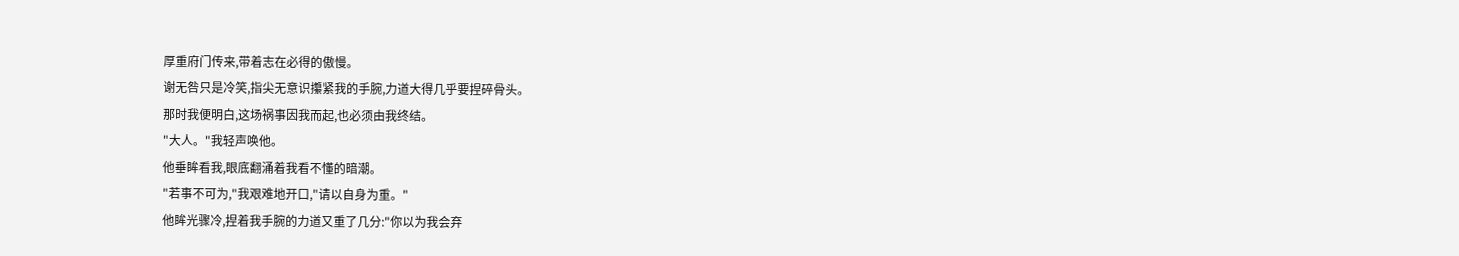厚重府门传来,带着志在必得的傲慢。
谢无咎只是冷笑,指尖无意识攥紧我的手腕,力道大得几乎要捏碎骨头。
那时我便明白,这场祸事因我而起,也必须由我终结。
"大人。"我轻声唤他。
他垂眸看我,眼底翻涌着我看不懂的暗潮。
"若事不可为,"我艰难地开口,"请以自身为重。"
他眸光骤冷,捏着我手腕的力道又重了几分:"你以为我会弃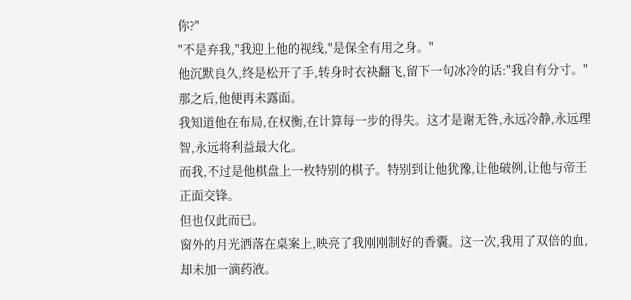你?"
"不是弃我,"我迎上他的视线,"是保全有用之身。"
他沉默良久,终是松开了手,转身时衣袂翻飞,留下一句冰冷的话:"我自有分寸。"
那之后,他便再未露面。
我知道他在布局,在权衡,在计算每一步的得失。这才是谢无咎,永远冷静,永远理智,永远将利益最大化。
而我,不过是他棋盘上一枚特别的棋子。特别到让他犹豫,让他破例,让他与帝王正面交锋。
但也仅此而已。
窗外的月光洒落在桌案上,映亮了我刚刚制好的香囊。这一次,我用了双倍的血,却未加一滴药液。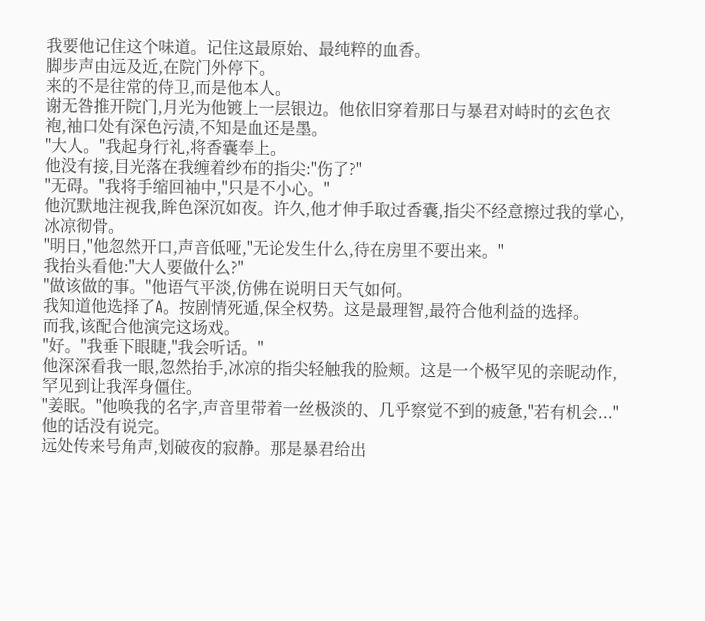我要他记住这个味道。记住这最原始、最纯粹的血香。
脚步声由远及近,在院门外停下。
来的不是往常的侍卫,而是他本人。
谢无咎推开院门,月光为他镀上一层银边。他依旧穿着那日与暴君对峙时的玄色衣袍,袖口处有深色污渍,不知是血还是墨。
"大人。"我起身行礼,将香囊奉上。
他没有接,目光落在我缠着纱布的指尖:"伤了?"
"无碍。"我将手缩回袖中,"只是不小心。"
他沉默地注视我,眸色深沉如夜。许久,他才伸手取过香囊,指尖不经意擦过我的掌心,冰凉彻骨。
"明日,"他忽然开口,声音低哑,"无论发生什么,待在房里不要出来。"
我抬头看他:"大人要做什么?"
"做该做的事。"他语气平淡,仿佛在说明日天气如何。
我知道他选择了A。按剧情死遁,保全权势。这是最理智,最符合他利益的选择。
而我,该配合他演完这场戏。
"好。"我垂下眼睫,"我会听话。"
他深深看我一眼,忽然抬手,冰凉的指尖轻触我的脸颊。这是一个极罕见的亲昵动作,罕见到让我浑身僵住。
"姜眠。"他唤我的名字,声音里带着一丝极淡的、几乎察觉不到的疲惫,"若有机会..."
他的话没有说完。
远处传来号角声,划破夜的寂静。那是暴君给出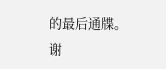的最后通牒。
谢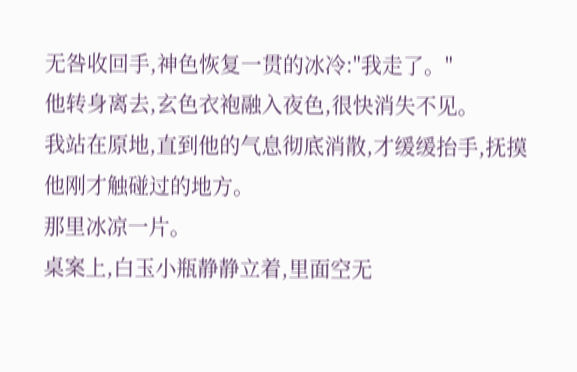无咎收回手,神色恢复一贯的冰冷:"我走了。"
他转身离去,玄色衣袍融入夜色,很快消失不见。
我站在原地,直到他的气息彻底消散,才缓缓抬手,抚摸他刚才触碰过的地方。
那里冰凉一片。
桌案上,白玉小瓶静静立着,里面空无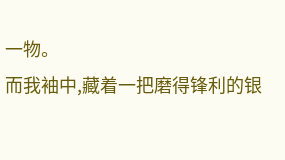一物。
而我袖中,藏着一把磨得锋利的银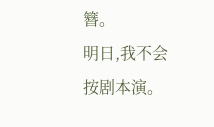簪。
明日,我不会按剧本演。